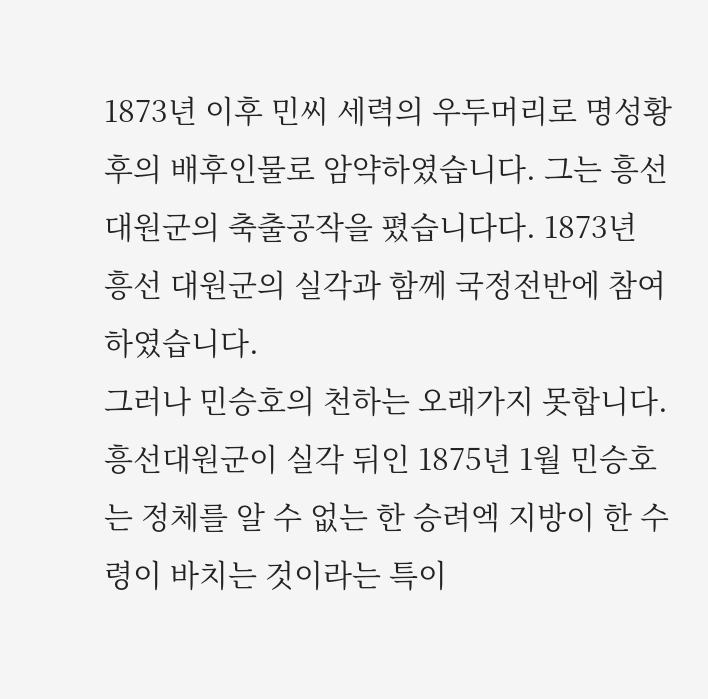1873년 이후 민씨 세력의 우두머리로 명성황후의 배후인물로 암약하였습니다. 그는 흥선대원군의 축출공작을 폈습니다다. 1873년 흥선 대원군의 실각과 함께 국정전반에 참여하였습니다.
그러나 민승호의 천하는 오래가지 못합니다. 흥선대원군이 실각 뒤인 1875년 1월 민승호는 정체를 알 수 없는 한 승려엑 지방이 한 수령이 바치는 것이라는 특이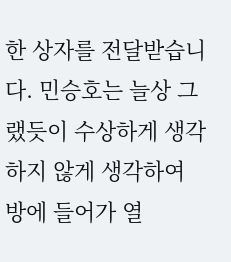한 상자를 전달받습니다. 민승호는 늘상 그랬듯이 수상하게 생각하지 않게 생각하여 방에 들어가 열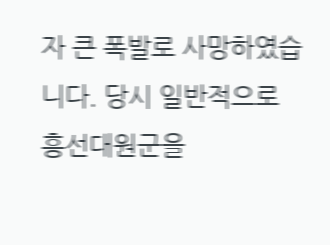자 큰 폭발로 사망하였습니다. 당시 일반적으로 흥선대원군을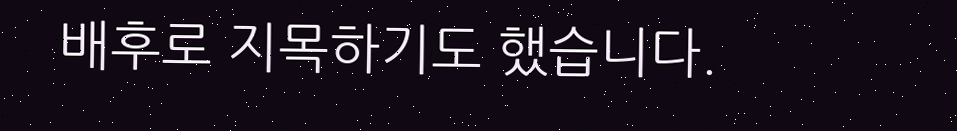배후로 지목하기도 했습니다.